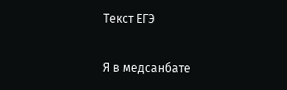Текст ЕГЭ

Я в медсанбате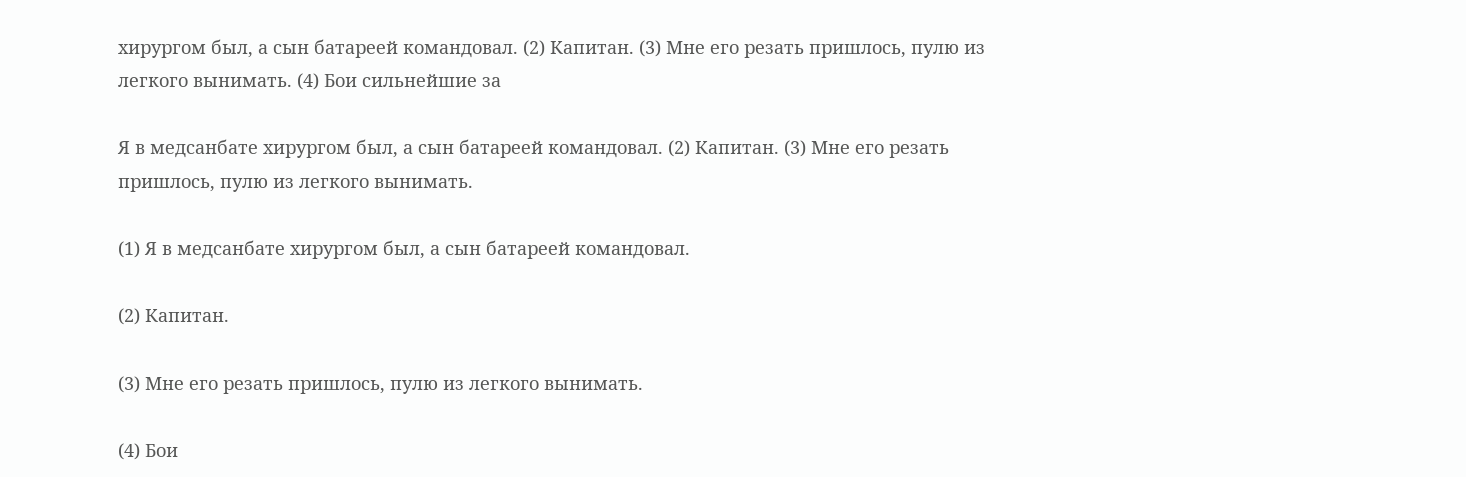хирургом был, а сын батареей командовал. (2) Капитан. (3) Мне его резать пришлось, пулю из легкого вынимать. (4) Бои сильнейшие за

Я в медсанбате хирургом был, а сын батареей командовал. (2) Капитан. (3) Мне его резать пришлось, пулю из легкого вынимать.

(1) Я в медсанбате хирургом был, а сын батареей командовал.

(2) Капитан.

(3) Мне его резать пришлось, пулю из легкого вынимать.

(4) Бои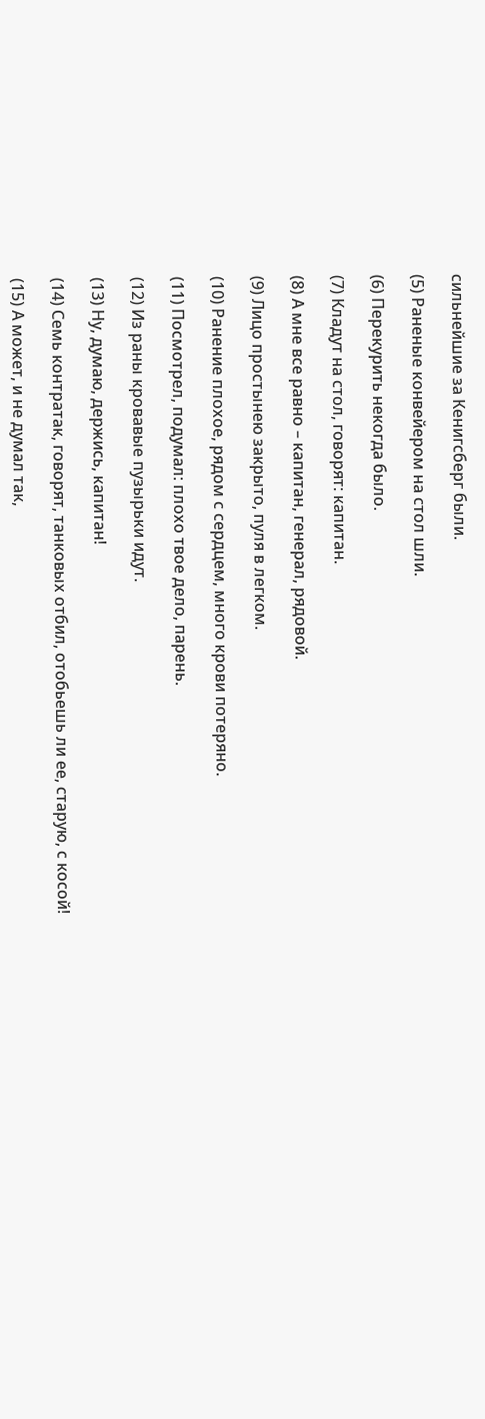сильнейшие за Кенигсберг были.

(5) Раненые конвейером на стол шли.

(6) Перекурить некогда было.

(7) Кладут на стол, говорят: капитан.

(8) А мне все равно – капитан, генерал, рядовой.

(9) Лицо простынею закрыто, пуля в легком.

(10) Ранение плохое, рядом с сердцем, много крови потеряно.

(11) Посмотрел, подумал: плохо твое дело, парень.

(12) Из раны кровавые пузырьки идут.

(13) Ну, думаю, держись, капитан!

(14) Семь контратак, говорят, танковых отбил, отобьешь ли ее, старую, с косой!

(15) А может, и не думал так,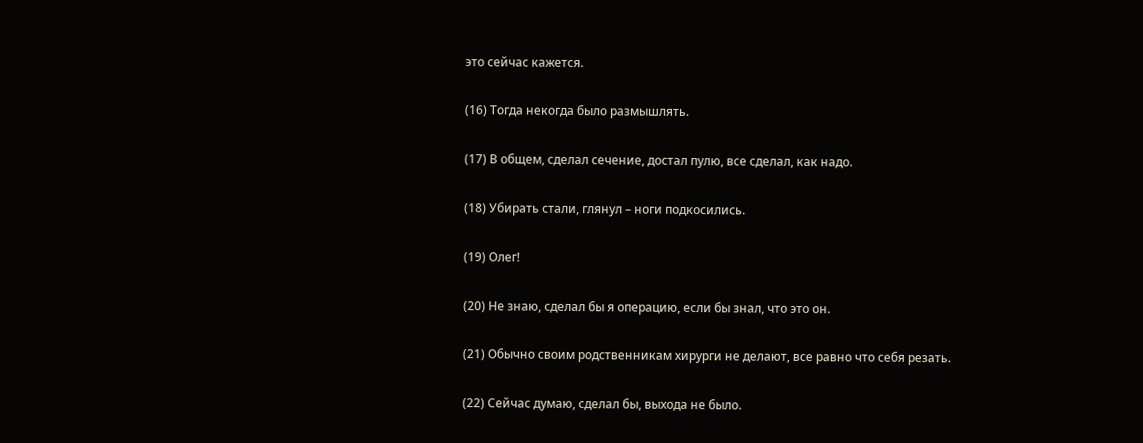это сейчас кажется.

(16) Тогда некогда было размышлять.

(17) В общем, сделал сечение, достал пулю, все сделал, как надо.

(18) Убирать стали, глянул – ноги подкосились.

(19) Олег!

(20) Не знаю, сделал бы я операцию, если бы знал, что это он.

(21) Обычно своим родственникам хирурги не делают, все равно что себя резать.

(22) Сейчас думаю, сделал бы, выхода не было.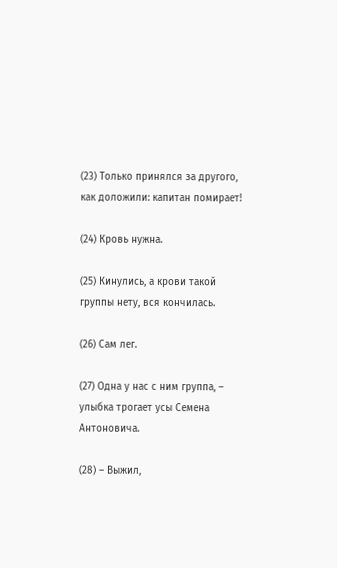(23) Только принялся за другого, как доложили: капитан помирает!

(24) Кровь нужна.

(25) Кинулись, а крови такой группы нету, вся кончилась.

(26) Сам лег.

(27) Одна у нас с ним группа, – улыбка трогает усы Семена Антоновича.

(28) – Выжил,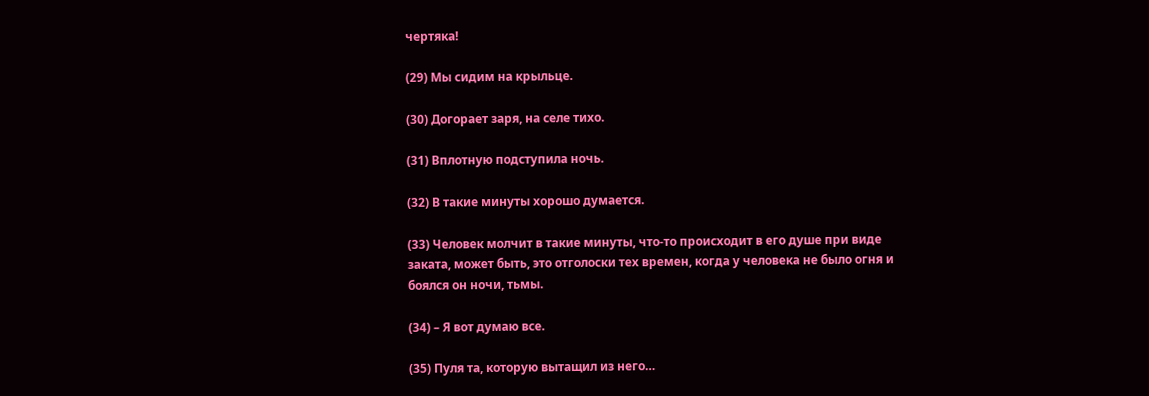чертяка!

(29) Мы сидим на крыльце.

(30) Догорает заря, на селе тихо.

(31) Вплотную подступила ночь.

(32) В такие минуты хорошо думается.

(33) Человек молчит в такие минуты, что-то происходит в его душе при виде заката, может быть, это отголоски тех времен, когда у человека не было огня и боялся он ночи, тьмы.

(34) – Я вот думаю все.

(35) Пуля та, которую вытащил из него…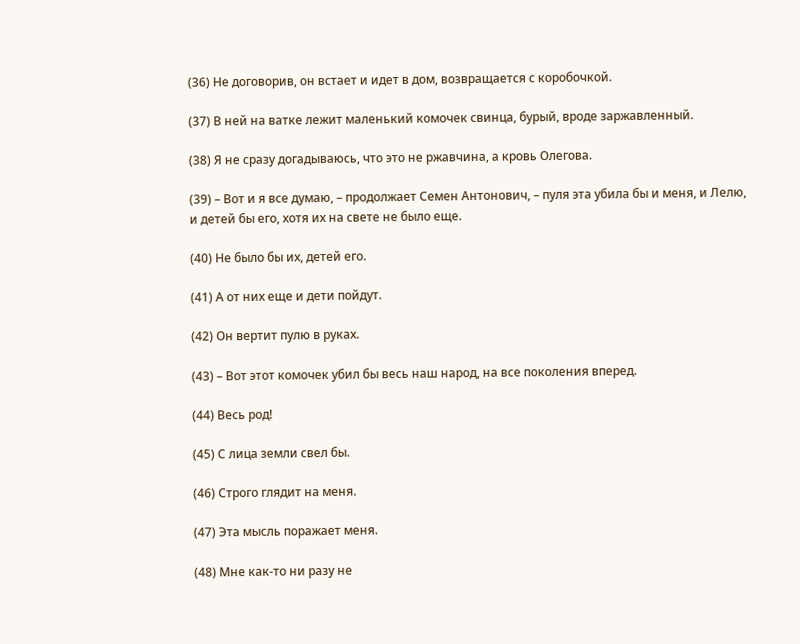(36) Не договорив, он встает и идет в дом, возвращается с коробочкой.

(37) В ней на ватке лежит маленький комочек свинца, бурый, вроде заржавленный.

(38) Я не сразу догадываюсь, что это не ржавчина, а кровь Олегова.

(39) – Вот и я все думаю, – продолжает Семен Антонович, – пуля эта убила бы и меня, и Лелю, и детей бы его, хотя их на свете не было еще.

(40) Не было бы их, детей его.

(41) А от них еще и дети пойдут.

(42) Он вертит пулю в руках.

(43) – Вот этот комочек убил бы весь наш народ, на все поколения вперед.

(44) Весь род!

(45) С лица земли свел бы.

(46) Строго глядит на меня.

(47) Эта мысль поражает меня.

(48) Мне как-то ни разу не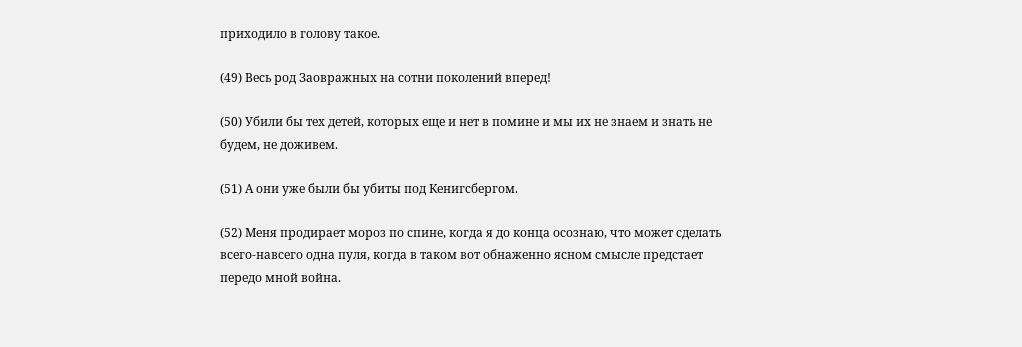приходило в голову такое.

(49) Весь род Заовражных на сотни поколений вперед!

(50) Убили бы тех детей, которых еще и нет в помине и мы их не знаем и знать не будем, не доживем.

(51) А они уже были бы убиты под Кенигсбергом.

(52) Меня продирает мороз по спине, когда я до конца осознаю, что может сделать всего-навсего одна пуля, когда в таком вот обнаженно ясном смысле предстает передо мной война.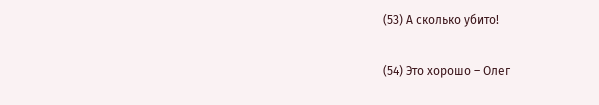(53) А сколько убито!

(54) Это хорошо – Олег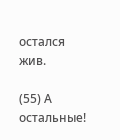остался жив.

(55) А остальные!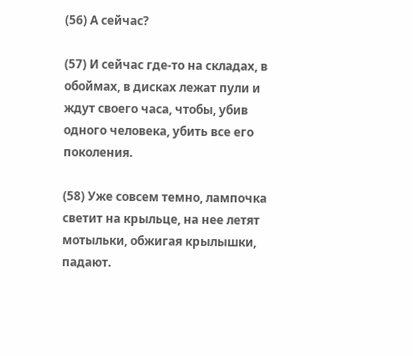(56) А сейчас?

(57) И сейчас где-то на складах, в обоймах, в дисках лежат пули и ждут своего часа, чтобы, убив одного человека, убить все его поколения.

(58) Уже совсем темно, лампочка светит на крыльце, на нее летят мотыльки, обжигая крылышки, падают.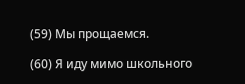(59) Мы прощаемся.

(60) Я иду мимо школьного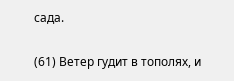сада.

(61) Ветер гудит в тополях, и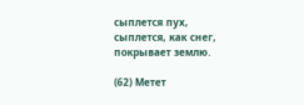сыплется пух, сыплется, как снег, покрывает землю.

(62) Метет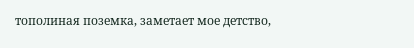тополиная поземка, заметает мое детство,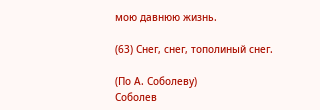мою давнюю жизнь.

(63) Снег, снег, тополиный снег.

(По А. Соболеву)
Соболев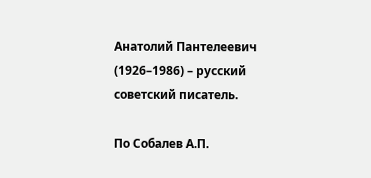Анатолий Пантелеевич (1926–1986) – русский советский писатель.

По Собалев А.П.